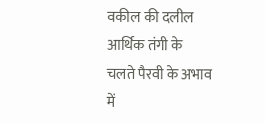वकील की दलील
आर्थिक तंगी के चलते पैरवी के अभाव में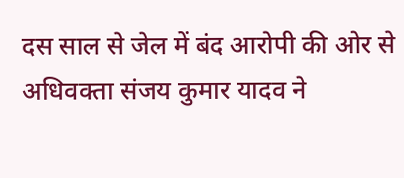दस साल से जेल में बंद आरोपी की ओर से अधिवक्ता संजय कुमार यादव ने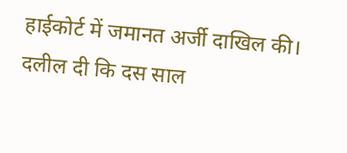हाईकोर्ट में जमानत अर्जी दाखिल की। दलील दी कि दस साल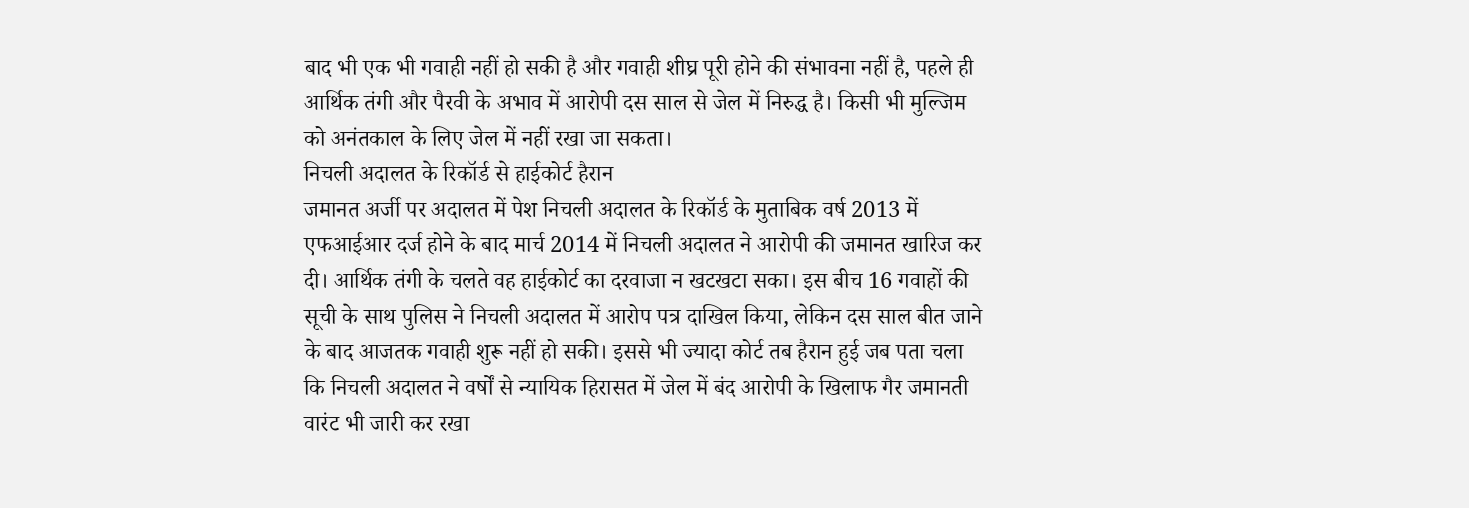बाद भी एक भी गवाही नहीं हो सकी है और गवाही शीघ्र पूरी होने की संभावना नहीं है, पहले ही आर्थिक तंगी और पैरवी के अभाव में आरोपी दस साल से जेल में निरुद्ध है। किसी भी मुल्जिम को अनंतकाल के लिए जेल में नहीं रखा जा सकता।
निचली अदालत के रिकॉर्ड से हाईकोर्ट हैरान
जमानत अर्जी पर अदालत में पेश निचली अदालत के रिकॉर्ड के मुताबिक वर्ष 2013 में एफआईआर दर्ज होने के बाद मार्च 2014 में निचली अदालत ने आरोपी की जमानत खारिज कर दी। आर्थिक तंगी के चलते वह हाईकोर्ट का दरवाजा न खटखटा सका। इस बीच 16 गवाहों की सूची के साथ पुलिस ने निचली अदालत में आरोप पत्र दाखिल किया, लेकिन दस साल बीत जाने के बाद आजतक गवाही शुरू नहीं हो सकी। इससे भी ज्यादा कोर्ट तब हैरान हुई जब पता चला कि निचली अदालत ने वर्षों से न्यायिक हिरासत में जेल में बंद आरोपी के खिलाफ गैर जमानती वारंट भी जारी कर रखा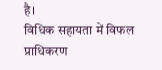है।
विधिक सहायता में विफल प्राधिकरण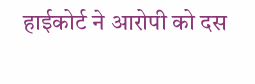हाईकोर्ट ने आरोपी को दस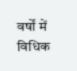वर्षों में विधिक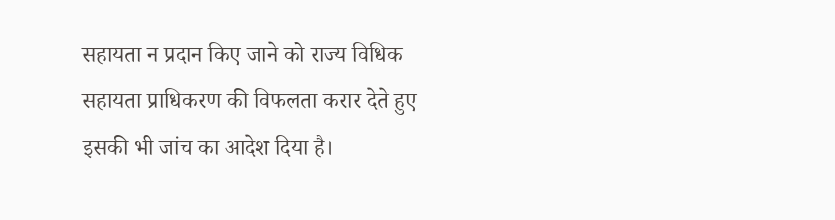सहायता न प्रदान किए जाने को राज्य विधिक सहायता प्राधिकरण की विफलता करार देते हुए इसकी भी जांच का आदेश दिया है।